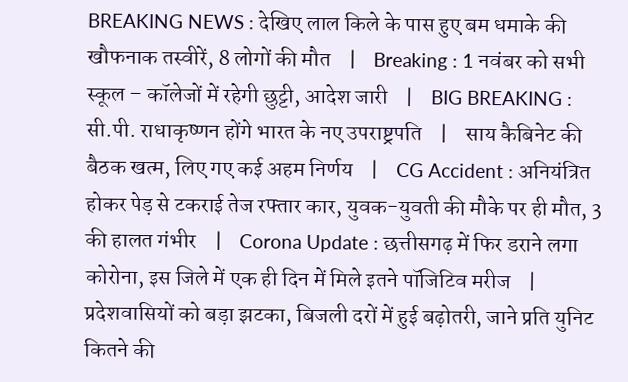BREAKING NEWS : देखिए लाल किले के पास हुए बम धमाके की खौफनाक तस्वीरें, 8 लोगों की मौत    |    Breaking : 1 नवंबर को सभी स्कूल – कॉलेजों में रहेगी छुट्टी, आदेश जारी    |    BIG BREAKING : सी.पी. राधाकृष्णन होंगे भारत के नए उपराष्ट्रपति    |    साय कैबिनेट की बैठक खत्म, लिए गए कई अहम निर्णय    |    CG Accident : अनियंत्रित होकर पेड़ से टकराई तेज रफ्तार कार, युवक-युवती की मौके पर ही मौत, 3 की हालत गंभीर    |    Corona Update : छत्तीसगढ़ में फिर डराने लगा कोरोना, इस जिले में एक ही दिन में मिले इतने पॉजिटिव मरीज    |    प्रदेशवासियों को बड़ा झटका, बिजली दरों में हुई बढ़ोतरी, जाने प्रति युनिट कितने की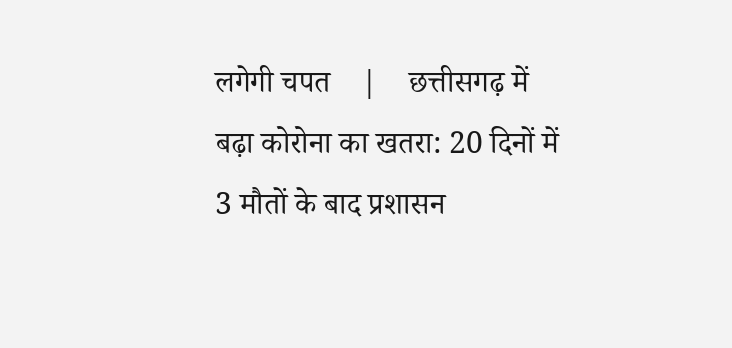लगेगी चपत    |    छत्तीसगढ़ में बढ़ा कोरोना का खतरा: 20 दिनों में 3 मौतों के बाद प्रशासन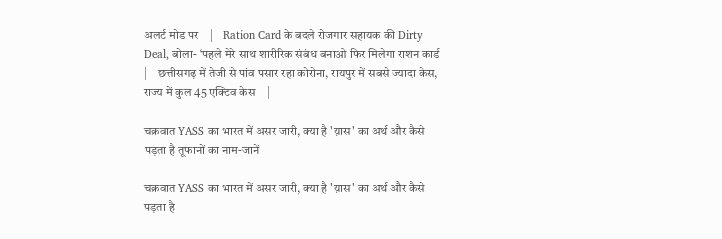अलर्ट मोड पर    |    Ration Card के बदले रोजगार सहायक की Dirty Deal, बोला- ‘पहले मेरे साथ शारीरिक संबंध बनाओ फिर मिलेगा राशन कार्ड    |    छत्तीसगढ़ में तेजी से पांव पसार रहा कोरोना, रायपुर में सबसे ज्यादा केस, राज्य में कुल 45 एक्टिव केस    |

चक्रवात YASS का भारत में असर जारी, क्या है 'य़ास' का अर्थ और कैसे पड़ता है तूफानों का नाम-जानें

चक्रवात YASS का भारत में असर जारी, क्या है 'य़ास' का अर्थ और कैसे पड़ता है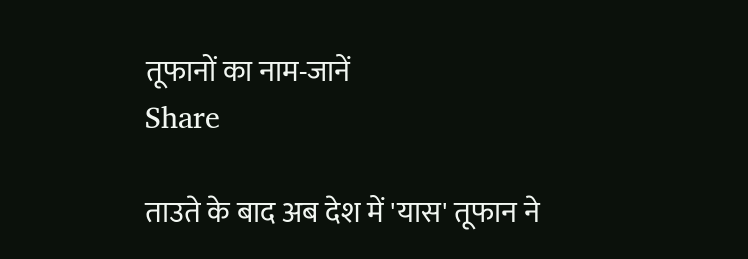तूफानों का नाम-जानें
Share

ताउते के बाद अब देश में 'यास' तूफान ने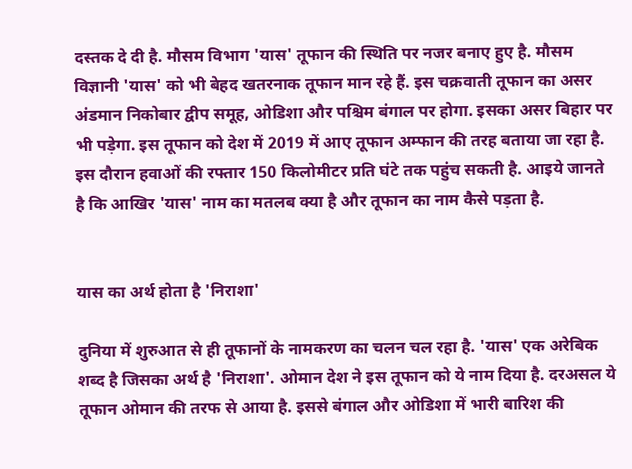दस्तक दे दी है. मौसम विभाग 'यास' तूफान की स्थिति पर नजर बनाए हुए है. मौसम विज्ञानी 'यास' को भी बेहद खतरनाक तूफान मान रहे हैं. इस चक्रवाती तूफान का असर अंडमान निकोबार द्वीप समूह, ओडिशा और पश्चिम बंगाल पर होगा. इसका असर बिहार पर भी पड़ेगा. इस तूफान को देश में 2019 में आए तूफान अम्फान की तरह बताया जा रहा है. इस दौरान हवाओं की रफ्तार 150 किलोमीटर प्रति घंटे तक पहुंच सकती है. आइये जानते है कि आखिर 'यास' नाम का मतलब क्या है और तूफान का नाम कैसे पड़ता है.


यास का अर्थ होता है 'निराशा'

दुनिया में शुरुआत से ही तूफानों के नामकरण का चलन चल रहा है. 'यास' एक अरेबिक शब्द है जिसका अर्थ है 'निराशा'. ओमान देश ने इस तूफान को ये नाम दिया है. दरअसल ये तूफान ओमान की तरफ से आया है. इससे बंगाल और ओडिशा में भारी बारिश की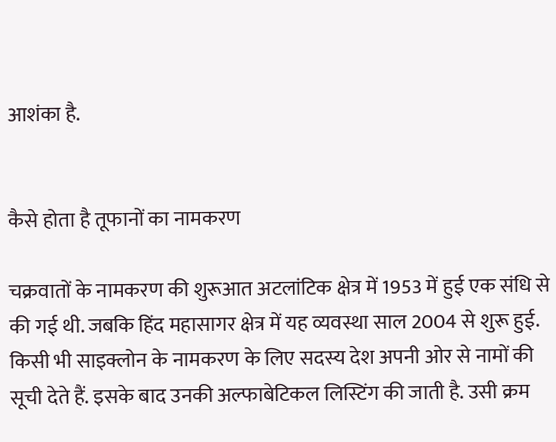आशंका है.


कैसे होता है तूफानों का नामकरण

चक्रवातों के नामकरण की शुरूआत अटलांटिक क्षेत्र में 1953 में हुई एक संधि से की गई थी. जबकि हिंद महासागर क्षेत्र में यह व्यवस्था साल 2004 से शुरू हुई. किसी भी साइक्लोन के नामकरण के लिए सदस्य देश अपनी ओर से नामों की सूची देते हैं. इसके बाद उनकी अल्फाबेटिकल लिस्टिंग की जाती है. उसी क्रम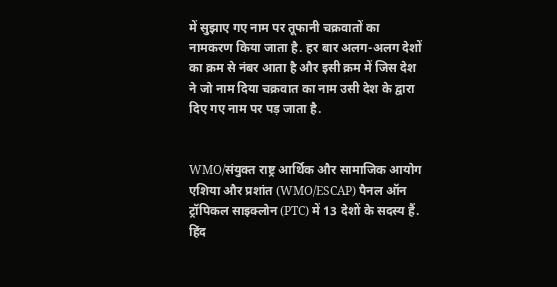में सुझाए गए नाम पर तूफानी चक्रवातों का नामकरण किया जाता है. हर बार अलग-अलग देशों का क्रम से नंबर आता है और इसी क्रम में जिस देश ने जो नाम दिया चक्रवात का नाम उसी देश के द्वारा दिए गए नाम पर पड़ जाता है.


WMO/संयुक्त राष्ट्र आर्थिक और सामाजिक आयोग एशिया और प्रशांत (WMO/ESCAP) पैनल ऑन ट्रॉपिकल साइक्लोन (PTC) में 13 देशों के सदस्य हैं. हिंद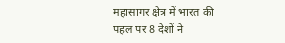महासागर क्षेत्र में भारत की पहल पर 8 देशों ने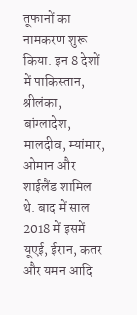तूफानों का नामकरण शुरू किया. इन 8 देशों में पाकिस्तान, श्रीलंका, बांग्लादेश, मालदीव, म्यांमार, ओमान और शाईलैंड शामिल थे. बाद में साल 2018 में इसमें यूएई, ईरान, कतर और यमन आदि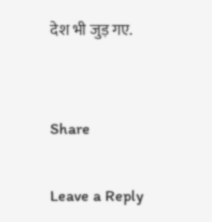देश भी जुड़ गए.


Share

Leave a Reply